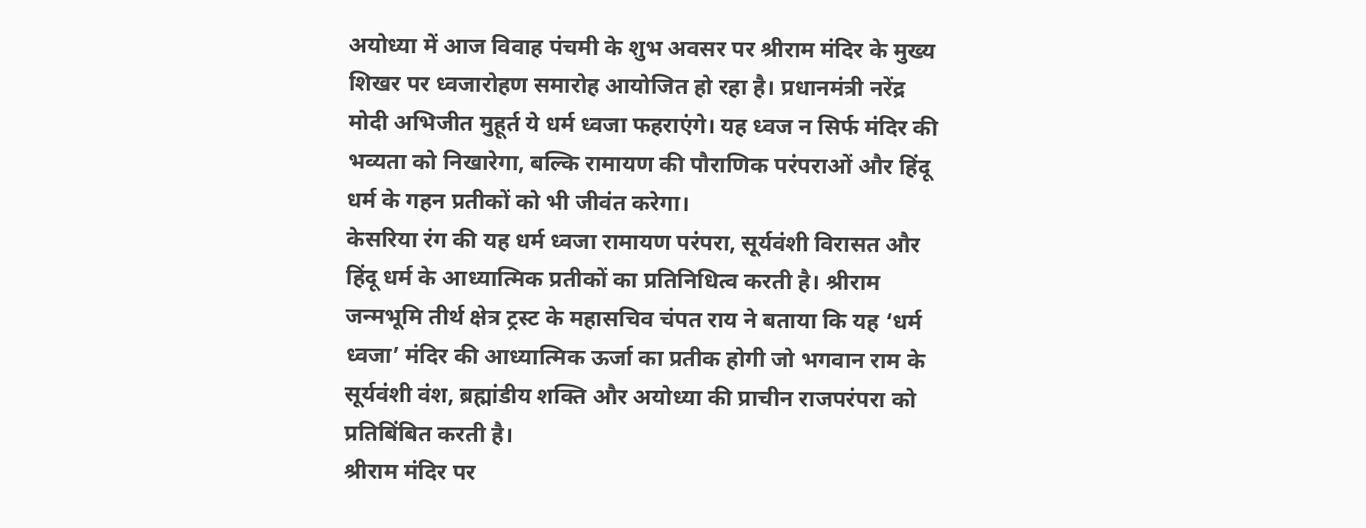अयोध्या में आज विवाह पंचमी के शुभ अवसर पर श्रीराम मंदिर के मुख्य शिखर पर ध्वजारोहण समारोह आयोजित हो रहा है। प्रधानमंत्री नरेंद्र मोदी अभिजीत मुहूर्त ये धर्म ध्वजा फहराएंगे। यह ध्वज न सिर्फ मंदिर की भव्यता को निखारेगा, बल्कि रामायण की पौराणिक परंपराओं और हिंदू धर्म के गहन प्रतीकों को भी जीवंत करेगा।
केसरिया रंग की यह धर्म ध्वजा रामायण परंपरा, सूर्यवंशी विरासत और हिंदू धर्म के आध्यात्मिक प्रतीकों का प्रतिनिधित्व करती है। श्रीराम जन्मभूमि तीर्थ क्षेत्र ट्रस्ट के महासचिव चंपत राय ने बताया कि यह ‘धर्म ध्वजा’ मंदिर की आध्यात्मिक ऊर्जा का प्रतीक होगी जो भगवान राम के सूर्यवंशी वंश, ब्रह्मांडीय शक्ति और अयोध्या की प्राचीन राजपरंपरा को प्रतिबिंबित करती है।
श्रीराम मंदिर पर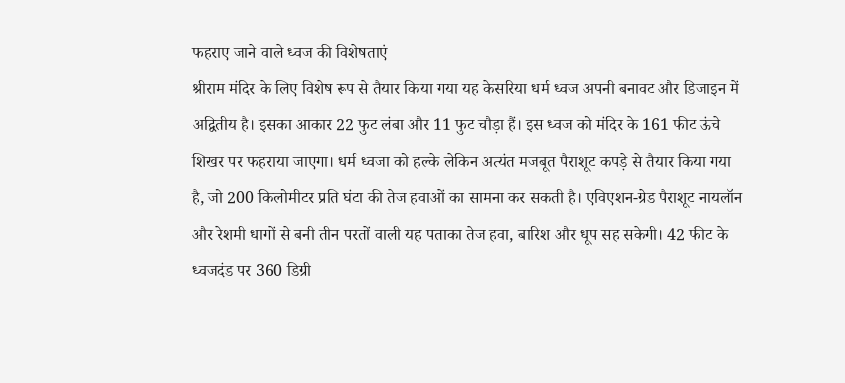फहराए जाने वाले ध्वज की विशेषताएं
श्रीराम मंदिर के लिए विशेष रूप से तैयार किया गया यह केसरिया धर्म ध्वज अपनी बनावट और डिजाइन में अद्वितीय है। इसका आकार 22 फुट लंबा और 11 फुट चौड़ा हैं। इस ध्वज को मंदिर के 161 फीट ऊंचे शिखर पर फहराया जाएगा। धर्म ध्वजा को हल्के लेकिन अत्यंत मजबूत पैराशूट कपड़े से तैयार किया गया है, जो 200 किलोमीटर प्रति घंटा की तेज हवाओं का सामना कर सकती है। एविएशन-ग्रेड पैराशूट नायलॉन और रेशमी धागों से बनी तीन परतों वाली यह पताका तेज हवा, बारिश और धूप सह सकेगी। 42 फीट के ध्वजदंड पर 360 डिग्री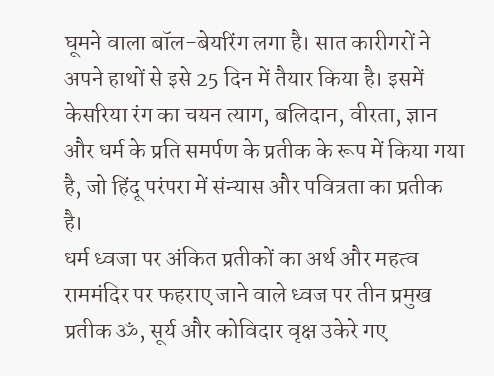घूमने वाला बॉल-बेयरिंग लगा है। सात कारीगरों ने अपने हाथों से इसे 25 दिन में तैयार किया है। इसमें केसरिया रंग का चयन त्याग, बलिदान, वीरता, ज्ञान और धर्म के प्रति समर्पण के प्रतीक के रूप में किया गया है, जो हिंदू परंपरा में संन्यास और पवित्रता का प्रतीक है।
धर्म ध्वजा पर अंकित प्रतीकों का अर्थ और महत्व
राममंदिर पर फहराए जाने वाले ध्वज पर तीन प्रमुख प्रतीक ॐ, सूर्य और कोविदार वृक्ष उकेरे गए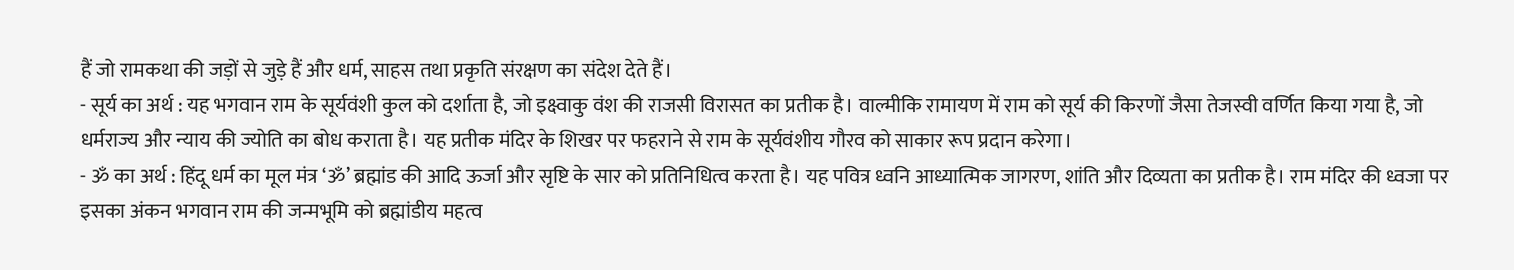हैं जो रामकथा की जड़ों से जुड़े हैं और धर्म, साहस तथा प्रकृति संरक्षण का संदेश देते हैं।
- सूर्य का अर्थ : यह भगवान राम के सूर्यवंशी कुल को दर्शाता है, जो इक्ष्वाकु वंश की राजसी विरासत का प्रतीक है। वाल्मीकि रामायण में राम को सूर्य की किरणों जैसा तेजस्वी वर्णित किया गया है, जो धर्मराज्य और न्याय की ज्योति का बोध कराता है। यह प्रतीक मंदिर के शिखर पर फहराने से राम के सूर्यवंशीय गौरव को साकार रूप प्रदान करेगा।
- ॐ का अर्थ : हिंदू धर्म का मूल मंत्र ‘ॐ’ ब्रह्मांड की आदि ऊर्जा और सृष्टि के सार को प्रतिनिधित्व करता है। यह पवित्र ध्वनि आध्यात्मिक जागरण, शांति और दिव्यता का प्रतीक है। राम मंदिर की ध्वजा पर इसका अंकन भगवान राम की जन्मभूमि को ब्रह्मांडीय महत्व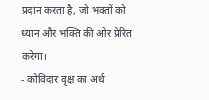प्रदान करता है, जो भक्तों को ध्यान और भक्ति की ओर प्रेरित करेगा।
- कोविदार वृक्ष का अर्थ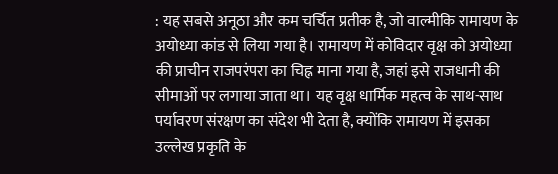: यह सबसे अनूठा और कम चर्चित प्रतीक है, जो वाल्मीकि रामायण के अयोध्या कांड से लिया गया है। रामायण में कोविदार वृक्ष को अयोध्या की प्राचीन राजपरंपरा का चिह्न माना गया है, जहां इसे राजधानी की सीमाओं पर लगाया जाता था। यह वृक्ष धार्मिक महत्व के साथ-साथ पर्यावरण संरक्षण का संदेश भी देता है, क्योंकि रामायण में इसका उल्लेख प्रकृति के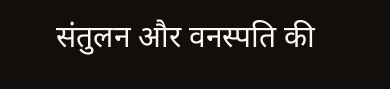संतुलन और वनस्पति की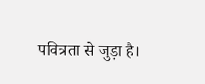पवित्रता से जुड़ा है।